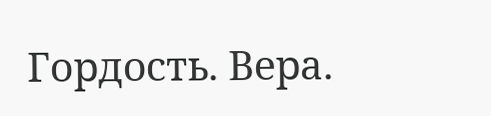Гордость. Вера.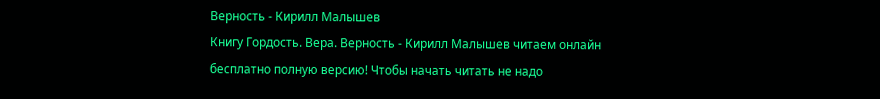Верность - Кирилл Малышев
Книгу Гордость. Вера. Верность - Кирилл Малышев читаем онлайн бесплатно полную версию! Чтобы начать читать не надо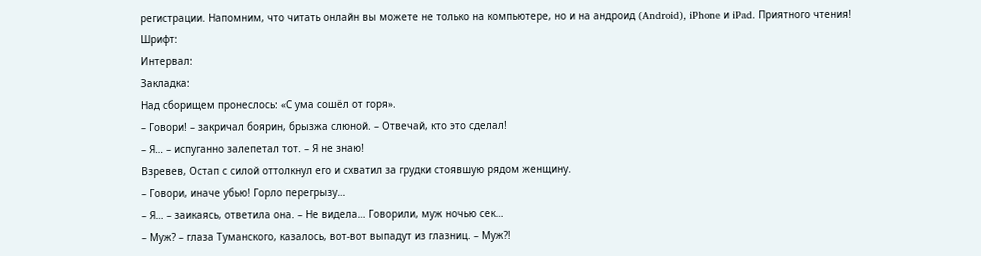регистрации. Напомним, что читать онлайн вы можете не только на компьютере, но и на андроид (Android), iPhone и iPad. Приятного чтения!
Шрифт:
Интервал:
Закладка:
Над сборищем пронеслось: «С ума сошёл от горя».
– Говори! – закричал боярин, брызжа слюной. – Отвечай, кто это сделал!
– Я… – испуганно залепетал тот. – Я не знаю!
Взревев, Остап с силой оттолкнул его и схватил за грудки стоявшую рядом женщину.
– Говори, иначе убью! Горло перегрызу…
– Я… – заикаясь, ответила она. – Не видела… Говорили, муж ночью сек…
– Муж? – глаза Туманского, казалось, вот-вот выпадут из глазниц. – Муж?!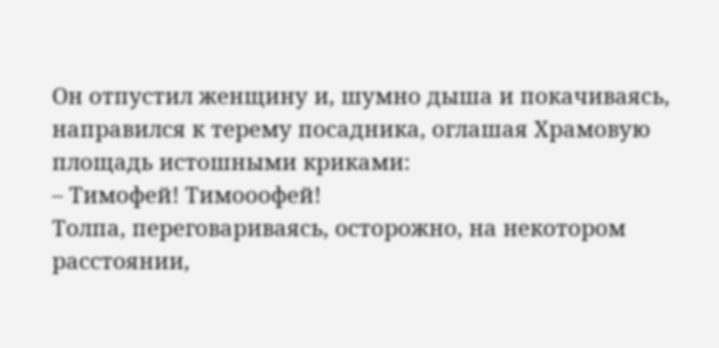Он отпустил женщину и, шумно дыша и покачиваясь, направился к терему посадника, оглашая Храмовую площадь истошными криками:
– Тимофей! Тимооофей!
Толпа, переговариваясь, осторожно, на некотором расстоянии,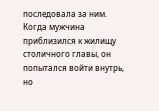последовала за ним. Когда мужчина приблизился к жилищу столичного главы, он попытался войти внутрь, но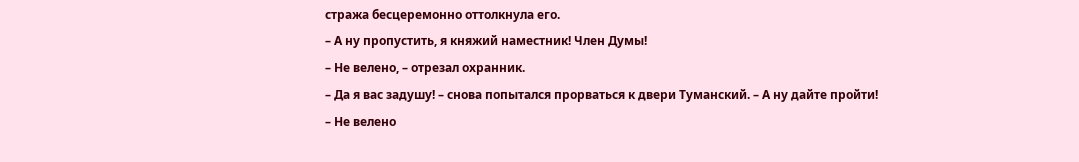стража бесцеремонно оттолкнула его.
– А ну пропустить, я княжий наместник! Член Думы!
– Не велено, – отрезал охранник.
– Да я вас задушу! – снова попытался прорваться к двери Туманский. – А ну дайте пройти!
– Не велено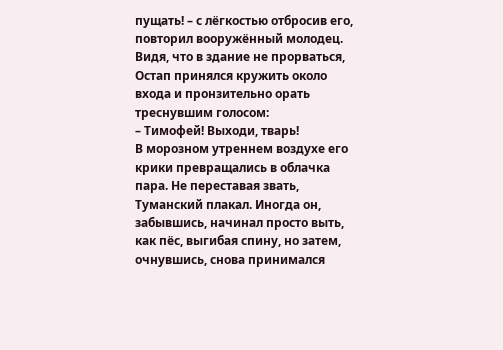пущать! – с лёгкостью отбросив его, повторил вооружённый молодец.
Видя, что в здание не прорваться, Остап принялся кружить около входа и пронзительно орать треснувшим голосом:
– Тимофей! Выходи, тварь!
В морозном утреннем воздухе его крики превращались в облачка пара. Не переставая звать, Туманский плакал. Иногда он, забывшись, начинал просто выть, как пёс, выгибая спину, но затем, очнувшись, снова принимался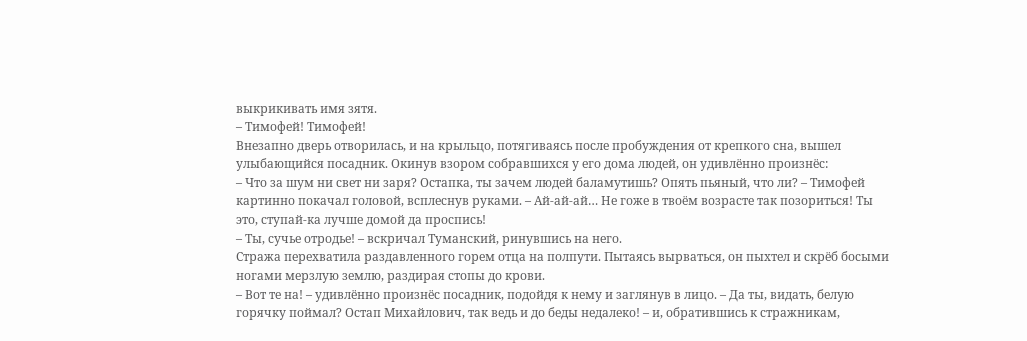выкрикивать имя зятя.
– Тимофей! Тимофей!
Внезапно дверь отворилась, и на крыльцо, потягиваясь после пробуждения от крепкого сна, вышел улыбающийся посадник. Окинув взором собравшихся у его дома людей, он удивлённо произнёс:
– Что за шум ни свет ни заря? Остапка, ты зачем людей баламутишь? Опять пьяный, что ли? – Тимофей картинно покачал головой, всплеснув руками. – Ай-ай-ай… Не гоже в твоём возрасте так позориться! Ты это, ступай-ка лучше домой да проспись!
– Ты, сучье отродье! – вскричал Туманский, ринувшись на него.
Стража перехватила раздавленного горем отца на полпути. Пытаясь вырваться, он пыхтел и скрёб босыми ногами мерзлую землю, раздирая стопы до крови.
– Вот те на! – удивлённо произнёс посадник, подойдя к нему и заглянув в лицо. – Да ты, видать, белую горячку поймал? Остап Михайлович, так ведь и до беды недалеко! – и, обратившись к стражникам,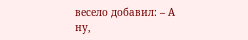весело добавил: – А ну,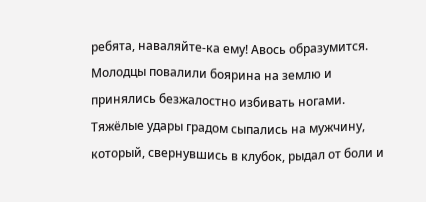ребята, наваляйте-ка ему! Авось образумится.
Молодцы повалили боярина на землю и принялись безжалостно избивать ногами. Тяжёлые удары градом сыпались на мужчину, который, свернувшись в клубок, рыдал от боли и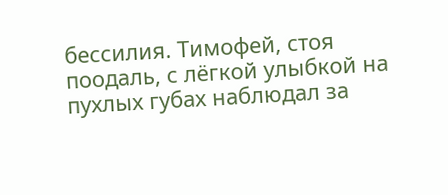бессилия. Тимофей, стоя поодаль, с лёгкой улыбкой на пухлых губах наблюдал за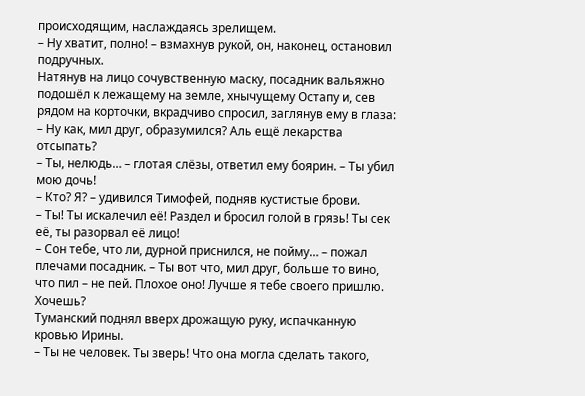происходящим, наслаждаясь зрелищем.
– Ну хватит, полно! – взмахнув рукой, он, наконец, остановил подручных.
Натянув на лицо сочувственную маску, посадник вальяжно подошёл к лежащему на земле, хнычущему Остапу и, сев рядом на корточки, вкрадчиво спросил, заглянув ему в глаза:
– Ну как, мил друг, образумился? Аль ещё лекарства отсыпать?
– Ты, нелюдь… – глотая слёзы, ответил ему боярин. – Ты убил мою дочь!
– Кто? Я? – удивился Тимофей, подняв кустистые брови.
– Ты! Ты искалечил её! Раздел и бросил голой в грязь! Ты сек её, ты разорвал её лицо!
– Сон тебе, что ли, дурной приснился, не пойму… – пожал плечами посадник. – Ты вот что, мил друг, больше то вино, что пил – не пей. Плохое оно! Лучше я тебе своего пришлю. Хочешь?
Туманский поднял вверх дрожащую руку, испачканную кровью Ирины.
– Ты не человек. Ты зверь! Что она могла сделать такого,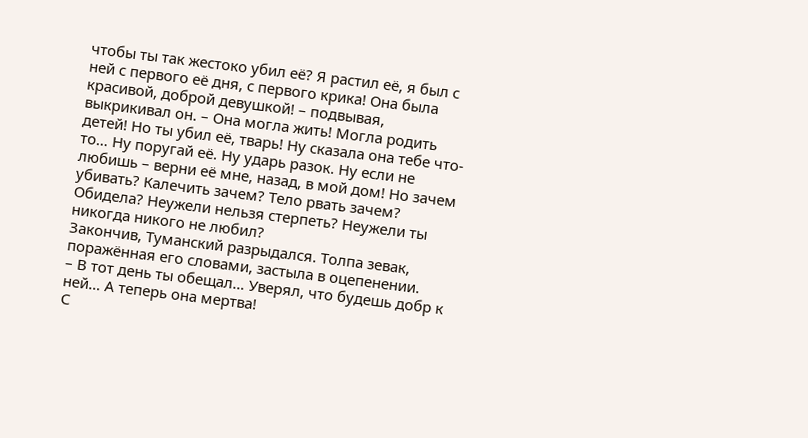чтобы ты так жестоко убил её? Я растил её, я был с ней с первого её дня, с первого крика! Она была красивой, доброй девушкой! – подвывая, выкрикивал он. – Она могла жить! Могла родить детей! Но ты убил её, тварь! Ну сказала она тебе что-то… Ну поругай её. Ну ударь разок. Ну если не любишь – верни её мне, назад, в мой дом! Но зачем убивать? Калечить зачем? Тело рвать зачем? Обидела? Неужели нельзя стерпеть? Неужели ты никогда никого не любил?
Закончив, Туманский разрыдался. Толпа зевак, поражённая его словами, застыла в оцепенении.
– В тот день ты обещал… Уверял, что будешь добр к ней… А теперь она мертва!
С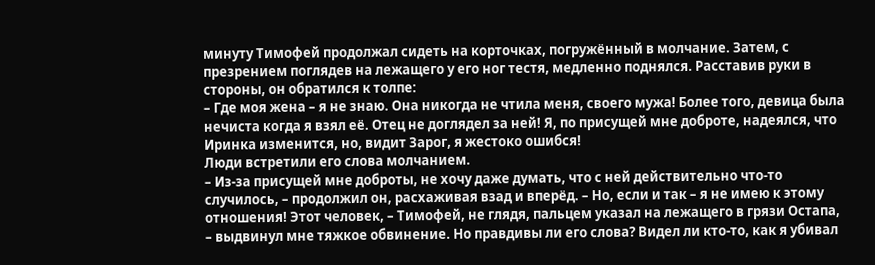минуту Тимофей продолжал сидеть на корточках, погружённый в молчание. Затем, с презрением поглядев на лежащего у его ног тестя, медленно поднялся. Расставив руки в стороны, он обратился к толпе:
– Где моя жена – я не знаю. Она никогда не чтила меня, своего мужа! Более того, девица была нечиста когда я взял её. Отец не доглядел за ней! Я, по присущей мне доброте, надеялся, что Иринка изменится, но, видит Зарог, я жестоко ошибся!
Люди встретили его слова молчанием.
– Из-за присущей мне доброты, не хочу даже думать, что с ней действительно что-то случилось, – продолжил он, расхаживая взад и вперёд. – Но, если и так – я не имею к этому отношения! Этот человек, – Тимофей, не глядя, пальцем указал на лежащего в грязи Остапа, – выдвинул мне тяжкое обвинение. Но правдивы ли его слова? Видел ли кто-то, как я убивал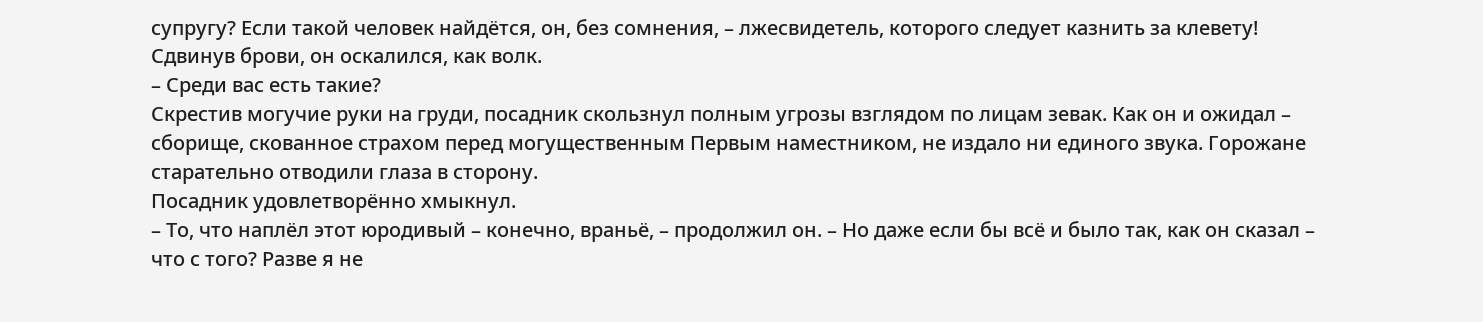супругу? Если такой человек найдётся, он, без сомнения, – лжесвидетель, которого следует казнить за клевету!
Сдвинув брови, он оскалился, как волк.
– Среди вас есть такие?
Скрестив могучие руки на груди, посадник скользнул полным угрозы взглядом по лицам зевак. Как он и ожидал – сборище, скованное страхом перед могущественным Первым наместником, не издало ни единого звука. Горожане старательно отводили глаза в сторону.
Посадник удовлетворённо хмыкнул.
– То, что наплёл этот юродивый – конечно, враньё, – продолжил он. – Но даже если бы всё и было так, как он сказал – что с того? Разве я не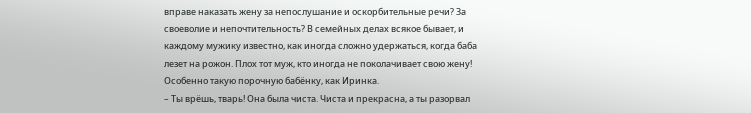вправе наказать жену за непослушание и оскорбительные речи? За своеволие и непочтительность? В семейных делах всякое бывает, и каждому мужику известно, как иногда сложно удержаться, когда баба лезет на рожон. Плох тот муж, кто иногда не поколачивает свою жену! Особенно такую порочную бабёнку, как Иринка.
– Ты врёшь, тварь! Она была чиста. Чиста и прекрасна, а ты разорвал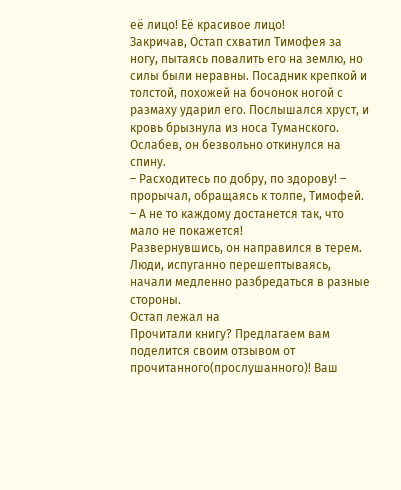её лицо! Её красивое лицо!
Закричав, Остап схватил Тимофея за ногу, пытаясь повалить его на землю, но силы были неравны. Посадник крепкой и толстой, похожей на бочонок ногой с размаху ударил его. Послышался хруст, и кровь брызнула из носа Туманского. Ослабев, он безвольно откинулся на спину.
– Расходитесь по добру, по здорову! – прорычал, обращаясь к толпе, Тимофей. – А не то каждому достанется так, что мало не покажется!
Развернувшись, он направился в терем. Люди, испуганно перешептываясь, начали медленно разбредаться в разные стороны.
Остап лежал на
Прочитали книгу? Предлагаем вам поделится своим отзывом от прочитанного(прослушанного)! Ваш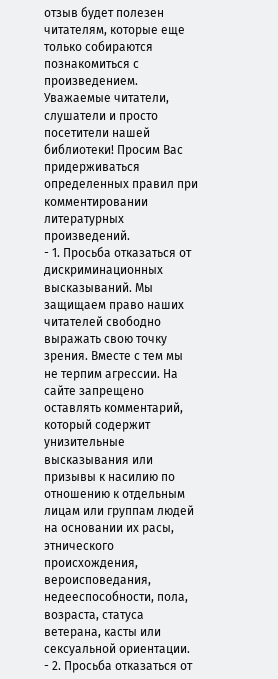отзыв будет полезен читателям, которые еще только собираются познакомиться с произведением.
Уважаемые читатели, слушатели и просто посетители нашей библиотеки! Просим Вас придерживаться определенных правил при комментировании литературных произведений.
- 1. Просьба отказаться от дискриминационных высказываний. Мы защищаем право наших читателей свободно выражать свою точку зрения. Вместе с тем мы не терпим агрессии. На сайте запрещено оставлять комментарий, который содержит унизительные высказывания или призывы к насилию по отношению к отдельным лицам или группам людей на основании их расы, этнического происхождения, вероисповедания, недееспособности, пола, возраста, статуса ветерана, касты или сексуальной ориентации.
- 2. Просьба отказаться от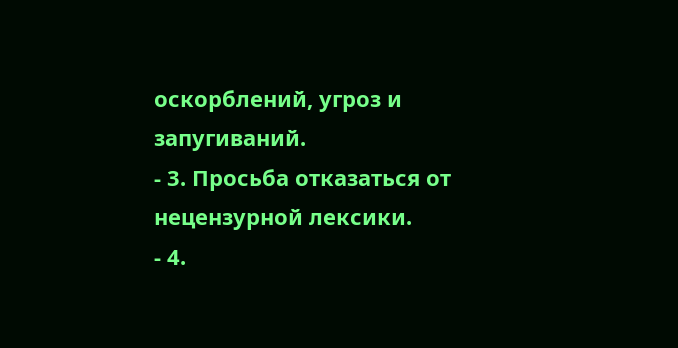оскорблений, угроз и запугиваний.
- 3. Просьба отказаться от нецензурной лексики.
- 4.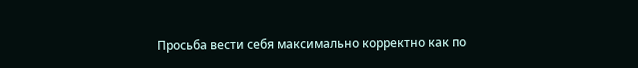Просьба вести себя максимально корректно как по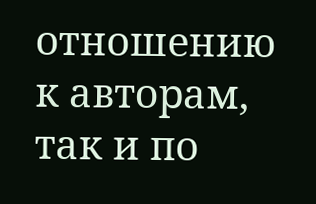отношению к авторам, так и по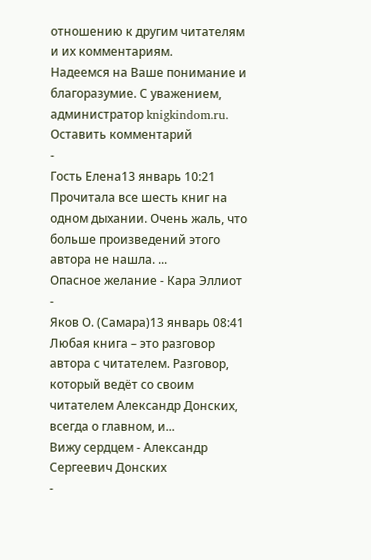отношению к другим читателям и их комментариям.
Надеемся на Ваше понимание и благоразумие. С уважением, администратор knigkindom.ru.
Оставить комментарий
-
Гость Елена13 январь 10:21
Прочитала все шесть книг на одном дыхании. Очень жаль, что больше произведений этого автора не нашла. ...
Опасное желание - Кара Эллиот
-
Яков О. (Самара)13 январь 08:41
Любая книга – это разговор автора с читателем. Разговор, который ведёт со своим читателем Александр Донских, всегда о главном, и...
Вижу сердцем - Александр Сергеевич Донских
-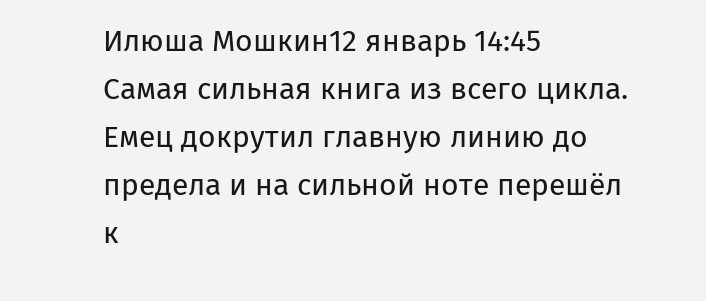Илюша Мошкин12 январь 14:45
Самая сильная книга из всего цикла. Емец докрутил главную линию до предела и на сильной ноте перешёл к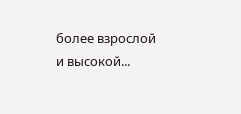более взрослой и высокой...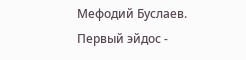Мефодий Буслаев. Первый эйдос -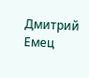Дмитрий Емец